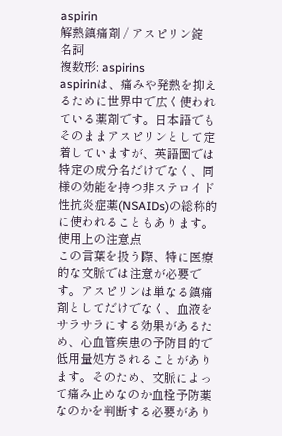aspirin
解熱鎮痛剤 / アスピリン錠
名詞
複数形: aspirins
aspirinは、痛みや発熱を抑えるために世界中で広く使われている薬剤です。日本語でもそのままアスピリンとして定着していますが、英語圏では特定の成分名だけでなく、同様の効能を持つ非ステロイド性抗炎症薬(NSAIDs)の総称的に使われることもあります。
使用上の注意点
この言葉を扱う際、特に医療的な文脈では注意が必要です。アスピリンは単なる鎮痛剤としてだけでなく、血液をサラサラにする効果があるため、心血管疾患の予防目的で低用量処方されることがあります。そのため、文脈によって痛み止めなのか血栓予防薬なのかを判断する必要があり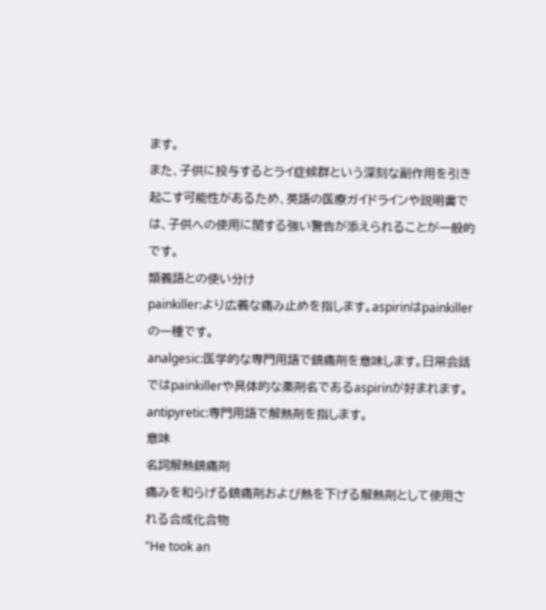ます。
また、子供に投与するとライ症候群という深刻な副作用を引き起こす可能性があるため、英語の医療ガイドラインや説明書では、子供への使用に関する強い警告が添えられることが一般的です。
類義語との使い分け
painkiller:より広義な痛み止めを指します。aspirinはpainkillerの一種です。
analgesic:医学的な専門用語で鎮痛剤を意味します。日常会話ではpainkillerや具体的な薬剤名であるaspirinが好まれます。
antipyretic:専門用語で解熱剤を指します。
意味
名詞解熱鎮痛剤
痛みを和らげる鎮痛剤および熱を下げる解熱剤として使用される合成化合物
"He took an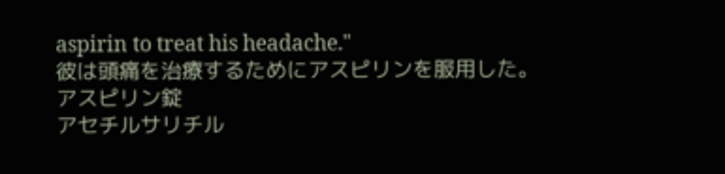aspirin to treat his headache."
彼は頭痛を治療するためにアスピリンを服用した。
アスピリン錠
アセチルサリチル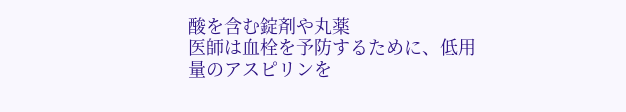酸を含む錠剤や丸薬
医師は血栓を予防するために、低用量のアスピリンを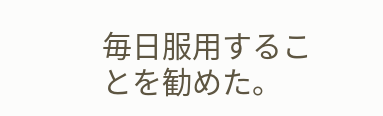毎日服用することを勧めた。